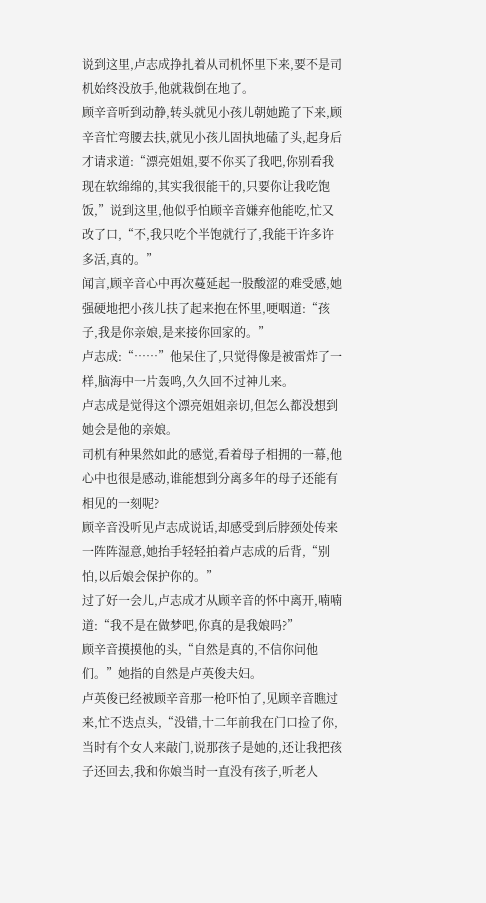说到这里,卢志成挣扎着从司机怀里下来,要不是司机始终没放手,他就栽倒在地了。
顾辛音听到动静,转头就见小孩儿朝她跪了下来,顾辛音忙弯腰去扶,就见小孩儿固执地磕了头,起身后才请求道:“漂亮姐姐,要不你买了我吧,你别看我现在软绵绵的,其实我很能干的,只要你让我吃饱饭,”说到这里,他似乎怕顾辛音嫌弃他能吃,忙又改了口,“不,我只吃个半饱就行了,我能干许多许多活,真的。”
闻言,顾辛音心中再次蔓延起一股酸涩的难受感,她强硬地把小孩儿扶了起来抱在怀里,哽咽道:“孩子,我是你亲娘,是来接你回家的。”
卢志成:“……”他呆住了,只觉得像是被雷炸了一样,脑海中一片轰鸣,久久回不过神儿来。
卢志成是觉得这个漂亮姐姐亲切,但怎么都没想到她会是他的亲娘。
司机有种果然如此的感觉,看着母子相拥的一幕,他心中也很是感动,谁能想到分离多年的母子还能有相见的一刻呢?
顾辛音没听见卢志成说话,却感受到后脖颈处传来一阵阵湿意,她抬手轻轻拍着卢志成的后背,“别怕,以后娘会保护你的。”
过了好一会儿,卢志成才从顾辛音的怀中离开,喃喃道:“我不是在做梦吧,你真的是我娘吗?”
顾辛音摸摸他的头,“自然是真的,不信你问他们。”她指的自然是卢英俊夫妇。
卢英俊已经被顾辛音那一枪吓怕了,见顾辛音瞧过来,忙不迭点头,“没错,十二年前我在门口捡了你,当时有个女人来敲门,说那孩子是她的,还让我把孩子还回去,我和你娘当时一直没有孩子,听老人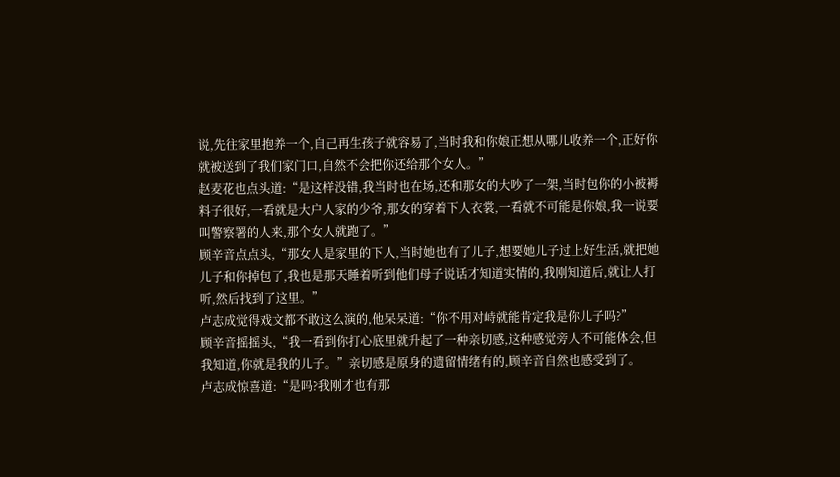说,先往家里抱养一个,自己再生孩子就容易了,当时我和你娘正想从哪儿收养一个,正好你就被送到了我们家门口,自然不会把你还给那个女人。”
赵麦花也点头道:“是这样没错,我当时也在场,还和那女的大吵了一架,当时包你的小被褥料子很好,一看就是大户人家的少爷,那女的穿着下人衣裳,一看就不可能是你娘,我一说要叫警察署的人来,那个女人就跑了。”
顾辛音点点头,“那女人是家里的下人,当时她也有了儿子,想要她儿子过上好生活,就把她儿子和你掉包了,我也是那天睡着听到他们母子说话才知道实情的,我刚知道后,就让人打听,然后找到了这里。”
卢志成觉得戏文都不敢这么演的,他呆呆道:“你不用对峙就能肯定我是你儿子吗?”
顾辛音摇摇头,“我一看到你打心底里就升起了一种亲切感,这种感觉旁人不可能体会,但我知道,你就是我的儿子。”亲切感是原身的遗留情绪有的,顾辛音自然也感受到了。
卢志成惊喜道:“是吗?我刚才也有那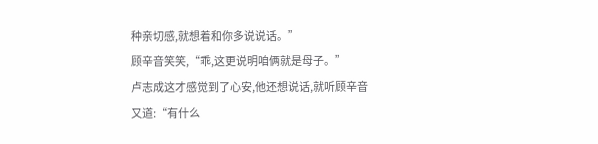种亲切感,就想着和你多说说话。”
顾辛音笑笑,“乖,这更说明咱俩就是母子。”
卢志成这才感觉到了心安,他还想说话,就听顾辛音又道:“有什么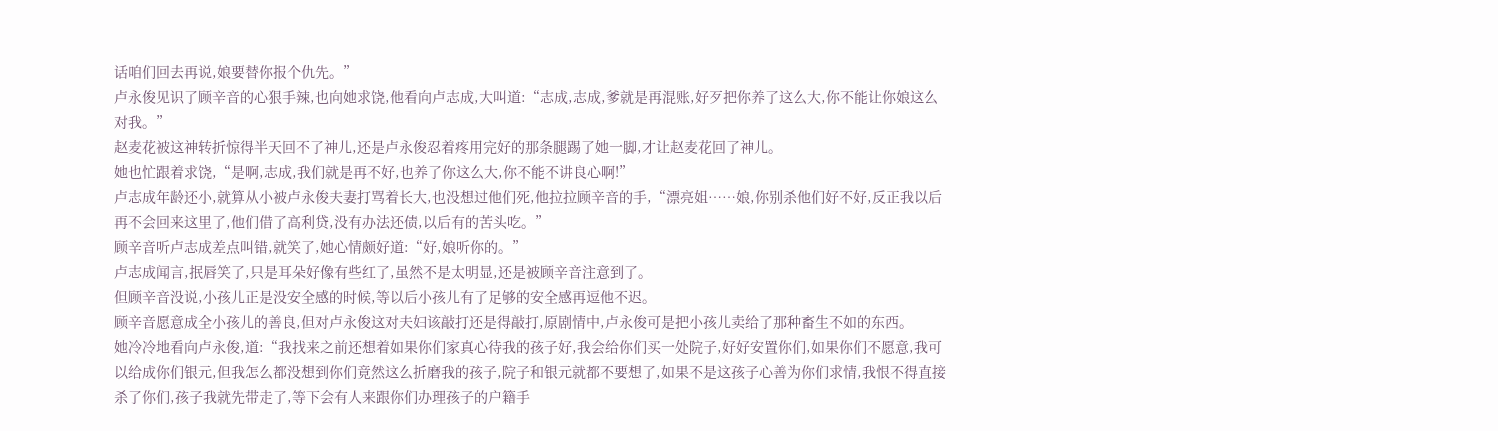话咱们回去再说,娘要替你报个仇先。”
卢永俊见识了顾辛音的心狠手辣,也向她求饶,他看向卢志成,大叫道:“志成,志成,爹就是再混账,好歹把你养了这么大,你不能让你娘这么对我。”
赵麦花被这神转折惊得半天回不了神儿,还是卢永俊忍着疼用完好的那条腿踢了她一脚,才让赵麦花回了神儿。
她也忙跟着求饶,“是啊,志成,我们就是再不好,也养了你这么大,你不能不讲良心啊!”
卢志成年龄还小,就算从小被卢永俊夫妻打骂着长大,也没想过他们死,他拉拉顾辛音的手,“漂亮姐……娘,你别杀他们好不好,反正我以后再不会回来这里了,他们借了高利贷,没有办法还债,以后有的苦头吃。”
顾辛音听卢志成差点叫错,就笑了,她心情颇好道:“好,娘听你的。”
卢志成闻言,抿唇笑了,只是耳朵好像有些红了,虽然不是太明显,还是被顾辛音注意到了。
但顾辛音没说,小孩儿正是没安全感的时候,等以后小孩儿有了足够的安全感再逗他不迟。
顾辛音愿意成全小孩儿的善良,但对卢永俊这对夫妇该敲打还是得敲打,原剧情中,卢永俊可是把小孩儿卖给了那种畜生不如的东西。
她冷冷地看向卢永俊,道:“我找来之前还想着如果你们家真心待我的孩子好,我会给你们买一处院子,好好安置你们,如果你们不愿意,我可以给成你们银元,但我怎么都没想到你们竟然这么折磨我的孩子,院子和银元就都不要想了,如果不是这孩子心善为你们求情,我恨不得直接杀了你们,孩子我就先带走了,等下会有人来跟你们办理孩子的户籍手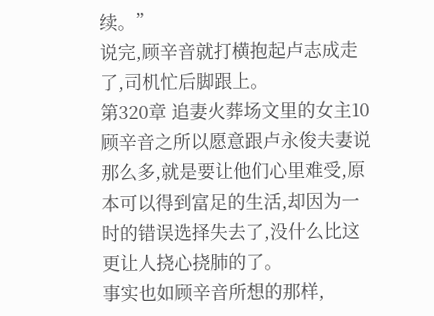续。”
说完,顾辛音就打横抱起卢志成走了,司机忙后脚跟上。
第320章 追妻火葬场文里的女主10
顾辛音之所以愿意跟卢永俊夫妻说那么多,就是要让他们心里难受,原本可以得到富足的生活,却因为一时的错误选择失去了,没什么比这更让人挠心挠肺的了。
事实也如顾辛音所想的那样,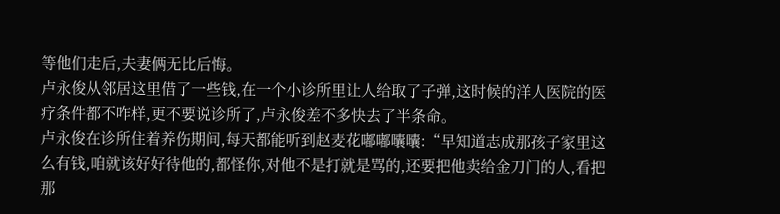等他们走后,夫妻俩无比后悔。
卢永俊从邻居这里借了一些钱,在一个小诊所里让人给取了子弹,这时候的洋人医院的医疗条件都不咋样,更不要说诊所了,卢永俊差不多快去了半条命。
卢永俊在诊所住着养伤期间,每天都能听到赵麦花嘟嘟囔囔:“早知道志成那孩子家里这么有钱,咱就该好好待他的,都怪你,对他不是打就是骂的,还要把他卖给金刀门的人,看把那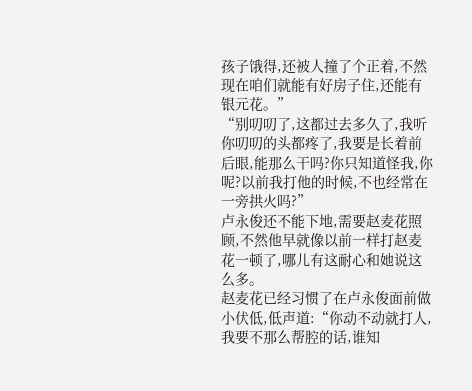孩子饿得,还被人撞了个正着,不然现在咱们就能有好房子住,还能有银元花。”
“别叨叨了,这都过去多久了,我听你叨叨的头都疼了,我要是长着前后眼,能那么干吗?你只知道怪我,你呢?以前我打他的时候,不也经常在一旁拱火吗?”
卢永俊还不能下地,需要赵麦花照顾,不然他早就像以前一样打赵麦花一顿了,哪儿有这耐心和她说这么多。
赵麦花已经习惯了在卢永俊面前做小伏低,低声道:“你动不动就打人,我要不那么帮腔的话,谁知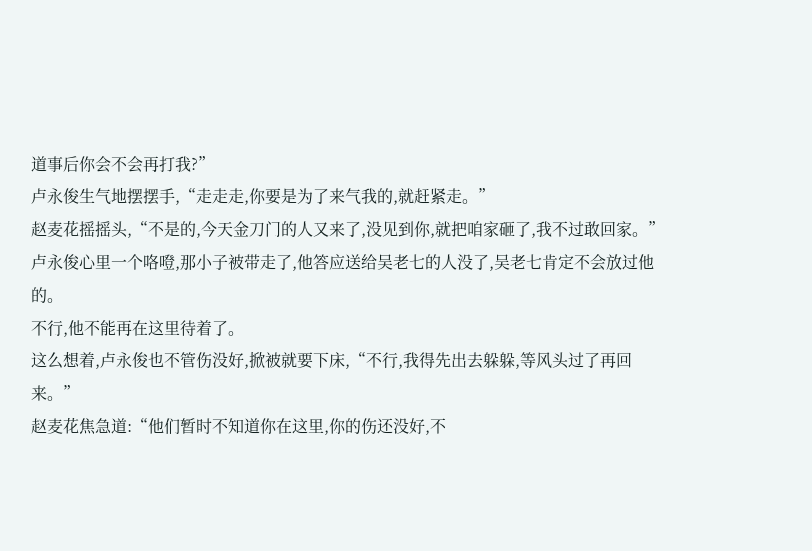道事后你会不会再打我?”
卢永俊生气地摆摆手,“走走走,你要是为了来气我的,就赶紧走。”
赵麦花摇摇头,“不是的,今天金刀门的人又来了,没见到你,就把咱家砸了,我不过敢回家。”
卢永俊心里一个咯噔,那小子被带走了,他答应送给吴老七的人没了,吴老七肯定不会放过他的。
不行,他不能再在这里待着了。
这么想着,卢永俊也不管伤没好,掀被就要下床,“不行,我得先出去躲躲,等风头过了再回来。”
赵麦花焦急道:“他们暂时不知道你在这里,你的伤还没好,不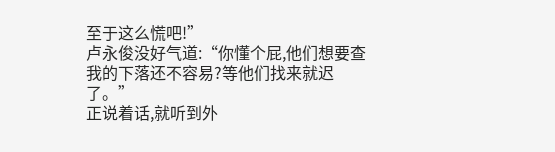至于这么慌吧!”
卢永俊没好气道:“你懂个屁,他们想要查我的下落还不容易?等他们找来就迟了。”
正说着话,就听到外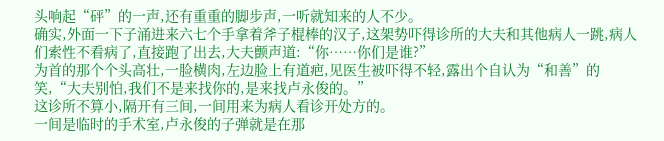头响起“砰”的一声,还有重重的脚步声,一听就知来的人不少。
确实,外面一下子涌进来六七个手拿着斧子棍棒的汉子,这架势吓得诊所的大夫和其他病人一跳,病人们索性不看病了,直接跑了出去,大夫颤声道:“你……你们是谁?”
为首的那个个头高壮,一脸横肉,左边脸上有道疤,见医生被吓得不轻,露出个自认为“和善”的笑,“大夫别怕,我们不是来找你的,是来找卢永俊的。”
这诊所不算小,隔开有三间,一间用来为病人看诊开处方的。
一间是临时的手术室,卢永俊的子弹就是在那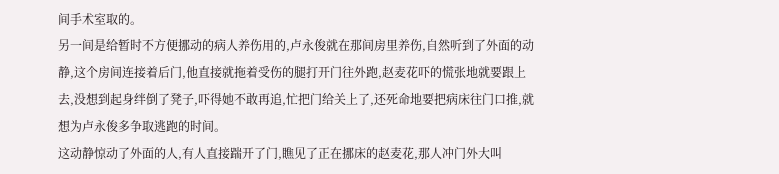间手术室取的。
另一间是给暂时不方便挪动的病人养伤用的,卢永俊就在那间房里养伤,自然听到了外面的动静,这个房间连接着后门,他直接就拖着受伤的腿打开门往外跑,赵麦花吓的慌张地就要跟上去,没想到起身绊倒了凳子,吓得她不敢再追,忙把门给关上了,还死命地要把病床往门口推,就想为卢永俊多争取逃跑的时间。
这动静惊动了外面的人,有人直接踹开了门,瞧见了正在挪床的赵麦花,那人冲门外大叫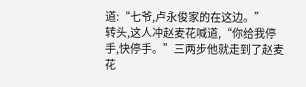道:“七爷,卢永俊家的在这边。”
转头,这人冲赵麦花喊道,“你给我停手,快停手。”三两步他就走到了赵麦花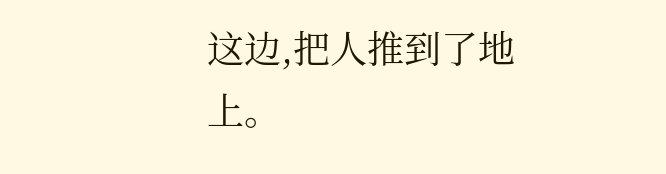这边,把人推到了地上。